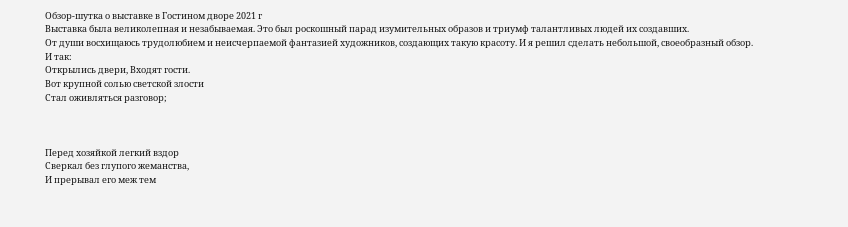Обзор-шутка о выставке в Гостином дворе 2021 г
Выставка была великолепная и незабываемая. Это был роскошный парад изумительных образов и триумф талантливых людей их создавших.
От души восхищаюсь трудолюбием и неисчерпаемой фантазией художников, создающих такую красоту. И я решил сделать небольшой, своеобразный обзор.
И так:
Открылись двери, Входят гости.
Вот крупной солью светской злости
Стал оживляться разговор;



Перед хозяйкой легкий вздор
Сверкал без глупого жеманства,
И прерывал его меж тем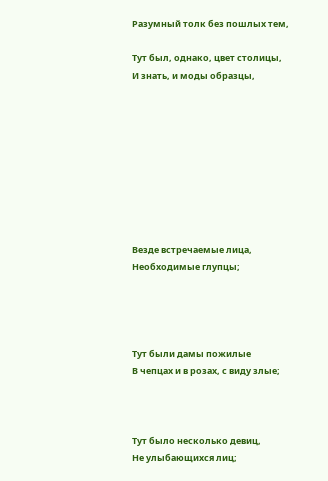Разумный толк без пошлых тем,

Тут был, однако, цвет столицы,
И знать, и моды образцы,









Везде встречаемые лица,
Необходимые глупцы;




Тут были дамы пожилые
В чепцах и в розах, с виду злые;



Тут было несколько девиц,
Не улыбающихся лиц;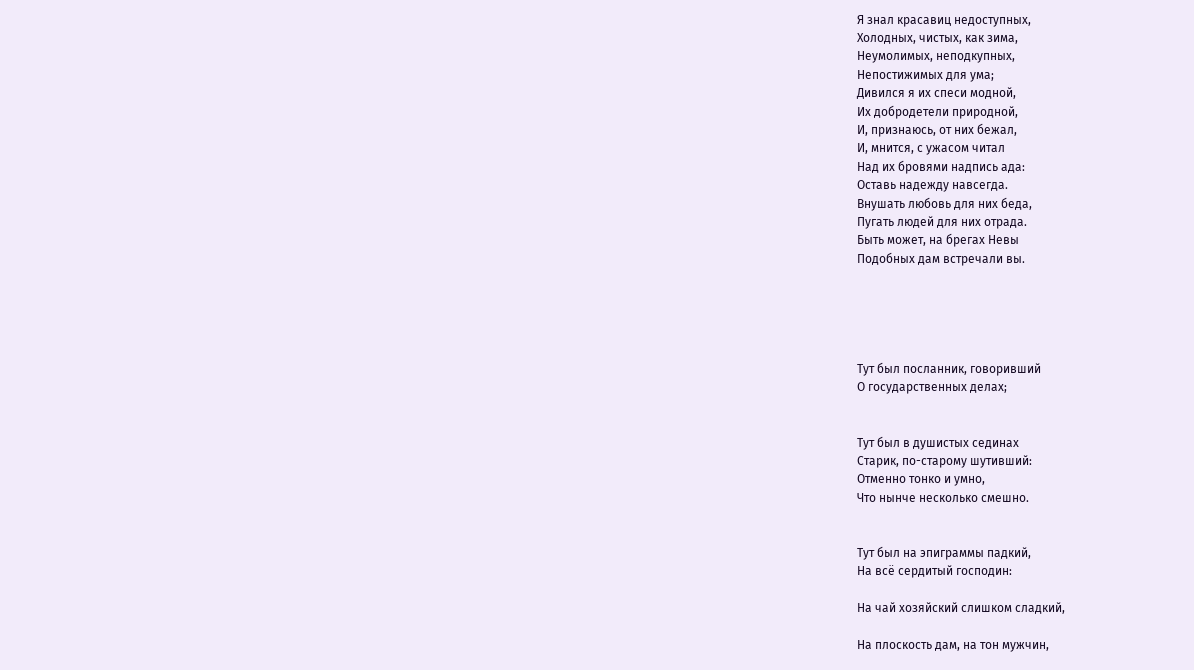Я знал красавиц недоступных,
Холодных, чистых, как зима,
Неумолимых, неподкупных,
Непостижимых для ума;
Дивился я их спеси модной,
Их добродетели природной,
И, признаюсь, от них бежал,
И, мнится, с ужасом читал
Над их бровями надпись ада:
Оставь надежду навсегда.
Внушать любовь для них беда,
Пугать людей для них отрада.
Быть может, на брегах Невы
Подобных дам встречали вы.





Тут был посланник, говоривший
О государственных делах;


Тут был в душистых сединах
Старик, по-старому шутивший:
Отменно тонко и умно,
Что нынче несколько смешно.


Тут был на эпиграммы падкий,
На всё сердитый господин:

На чай хозяйский слишком сладкий,

На плоскость дам, на тон мужчин,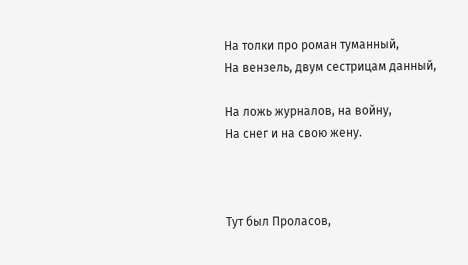На толки про роман туманный,
На вензель, двум сестрицам данный,

На ложь журналов, на войну,
На снег и на свою жену.



Тут был Проласов,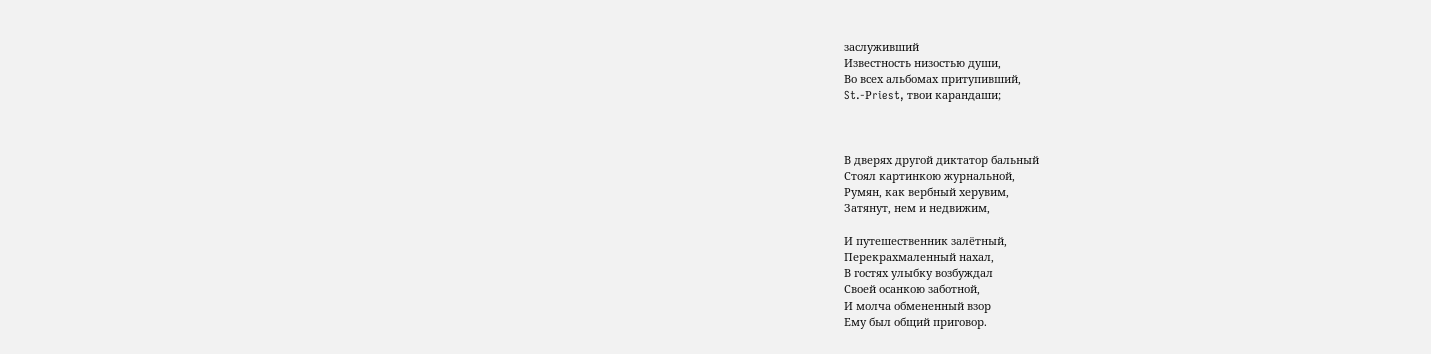заслуживший
Известность низостью души,
Во всех альбомах притупивший,
St.-Рriest, твои карандаши;



В дверях другой диктатор бальный
Стоял картинкою журнальной,
Румян, как вербный херувим,
Затянут, нем и недвижим,

И путешественник залётный,
Перекрахмаленный нахал,
В гостях улыбку возбуждал
Своей осанкою заботной,
И молча обмененный взор
Ему был общий приговор.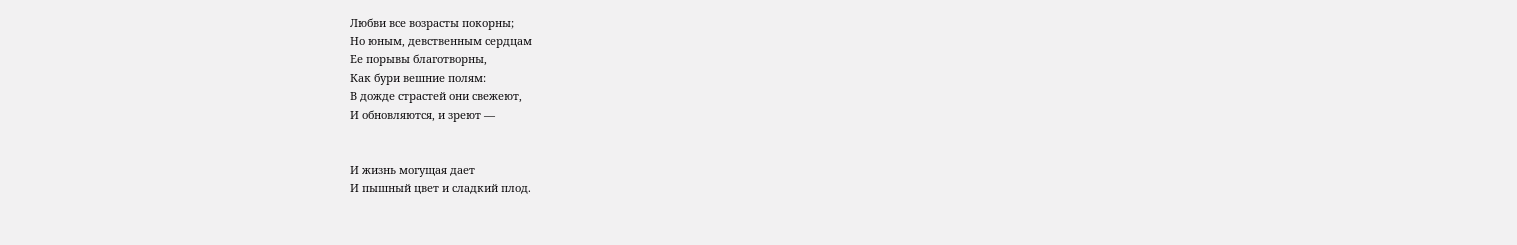Любви все возрасты покорны;
Но юным, девственным сердцам
Ее порывы благотворны,
Как бури вешние полям:
В дожде страстей они свежеют,
И обновляются, и зреют —


И жизнь могущая дает
И пышный цвет и сладкий плод.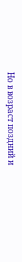Но в возраст поздний и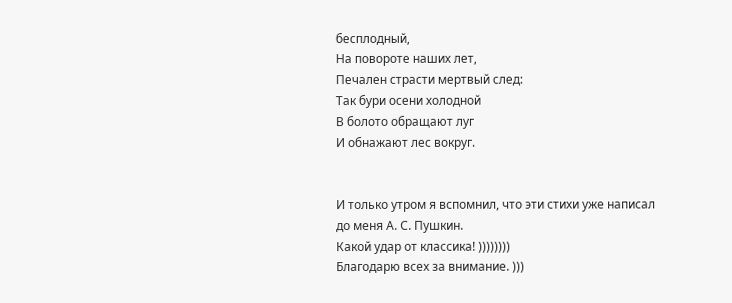бесплодный,
На повороте наших лет,
Печален страсти мертвый след:
Так бури осени холодной
В болото обращают луг
И обнажают лес вокруг.


И только утром я вспомнил, что эти стихи уже написал до меня А. С. Пушкин.
Какой удар от классика! ))))))))
Благодарю всех за внимание. )))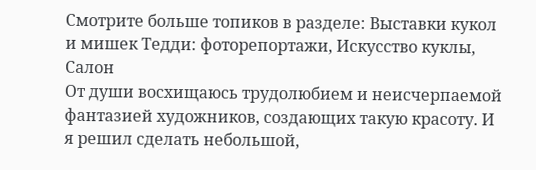Смотрите больше топиков в разделе: Выставки кукол и мишек Тедди: фоторепортажи, Искусство куклы, Салон
От души восхищаюсь трудолюбием и неисчерпаемой фантазией художников, создающих такую красоту. И я решил сделать небольшой,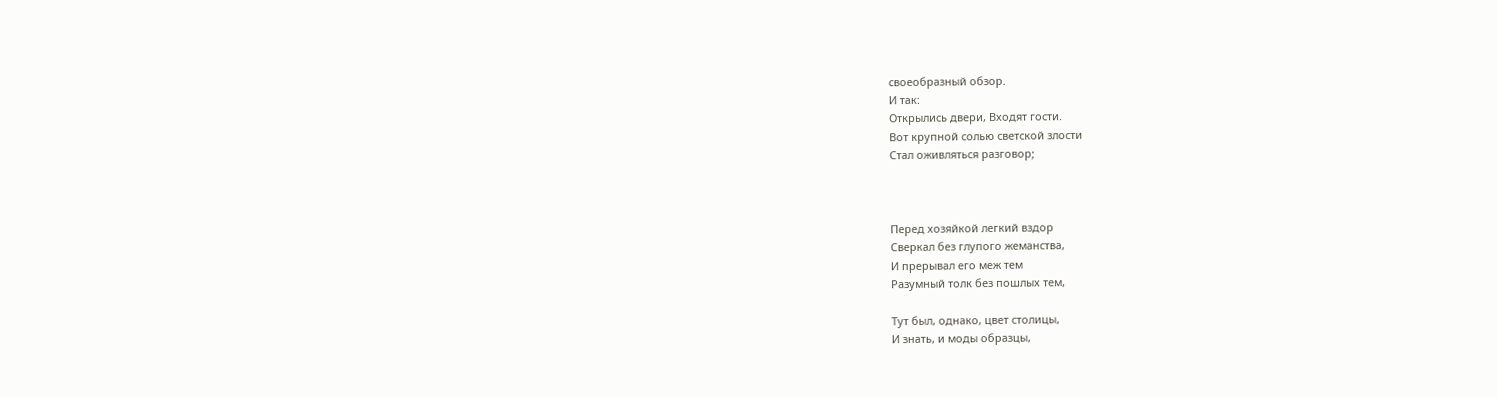своеобразный обзор.
И так:
Открылись двери, Входят гости.
Вот крупной солью светской злости
Стал оживляться разговор;



Перед хозяйкой легкий вздор
Сверкал без глупого жеманства,
И прерывал его меж тем
Разумный толк без пошлых тем,

Тут был, однако, цвет столицы,
И знать, и моды образцы,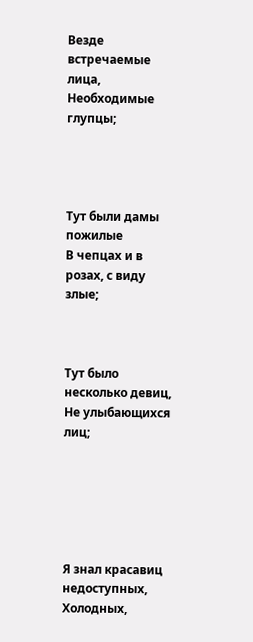Везде встречаемые лица,
Необходимые глупцы;




Тут были дамы пожилые
В чепцах и в розах, с виду злые;



Тут было несколько девиц,
Не улыбающихся лиц;






Я знал красавиц недоступных,
Холодных,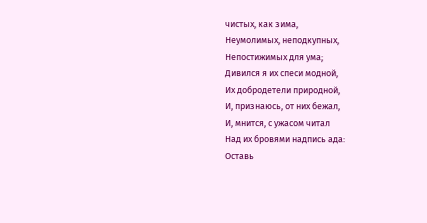чистых, как зима,
Неумолимых, неподкупных,
Непостижимых для ума;
Дивился я их спеси модной,
Их добродетели природной,
И, признаюсь, от них бежал,
И, мнится, с ужасом читал
Над их бровями надпись ада:
Оставь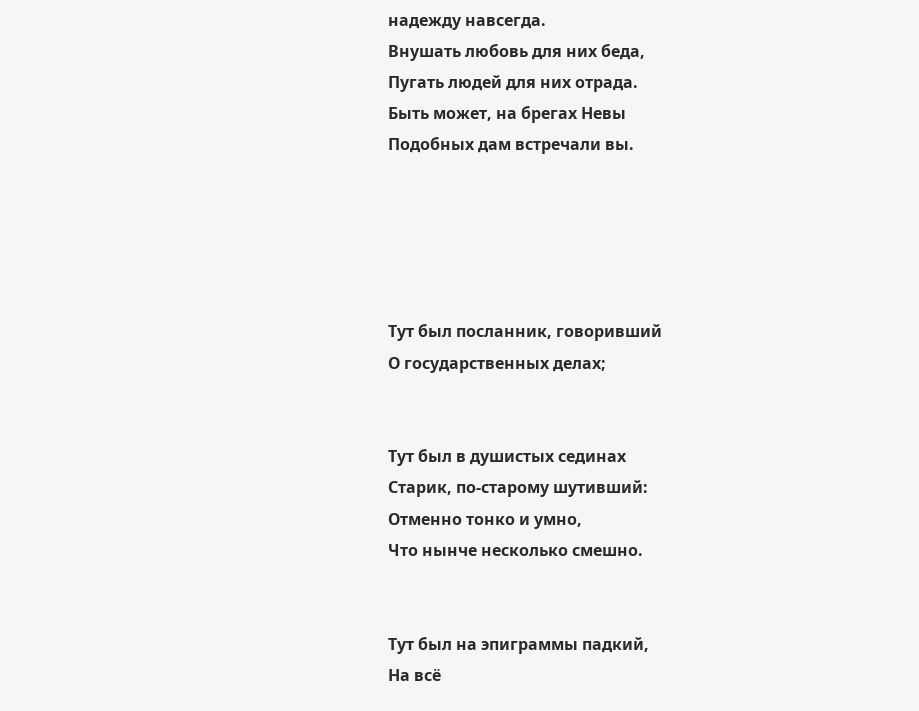надежду навсегда.
Внушать любовь для них беда,
Пугать людей для них отрада.
Быть может, на брегах Невы
Подобных дам встречали вы.





Тут был посланник, говоривший
О государственных делах;


Тут был в душистых сединах
Старик, по-старому шутивший:
Отменно тонко и умно,
Что нынче несколько смешно.


Тут был на эпиграммы падкий,
На всё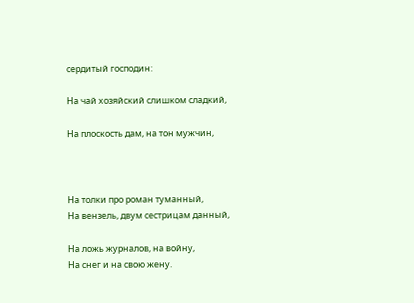сердитый господин:

На чай хозяйский слишком сладкий,

На плоскость дам, на тон мужчин,



На толки про роман туманный,
На вензель, двум сестрицам данный,

На ложь журналов, на войну,
На снег и на свою жену.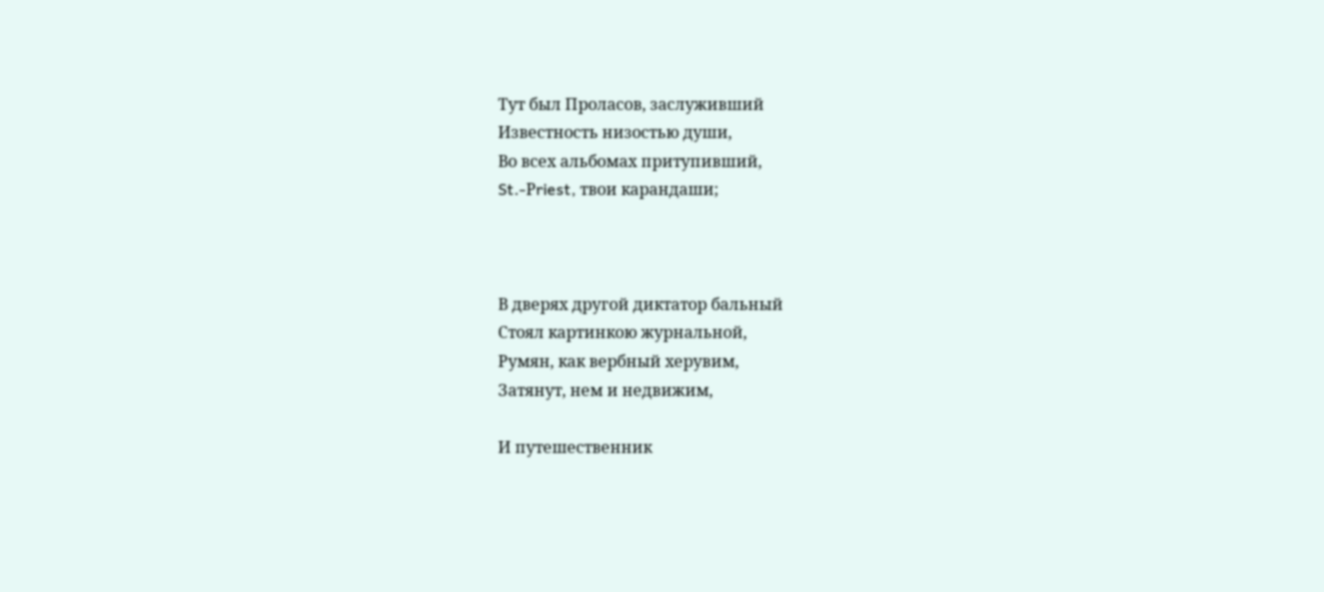Тут был Проласов, заслуживший
Известность низостью души,
Во всех альбомах притупивший,
St.-Рriest, твои карандаши;



В дверях другой диктатор бальный
Стоял картинкою журнальной,
Румян, как вербный херувим,
Затянут, нем и недвижим,

И путешественник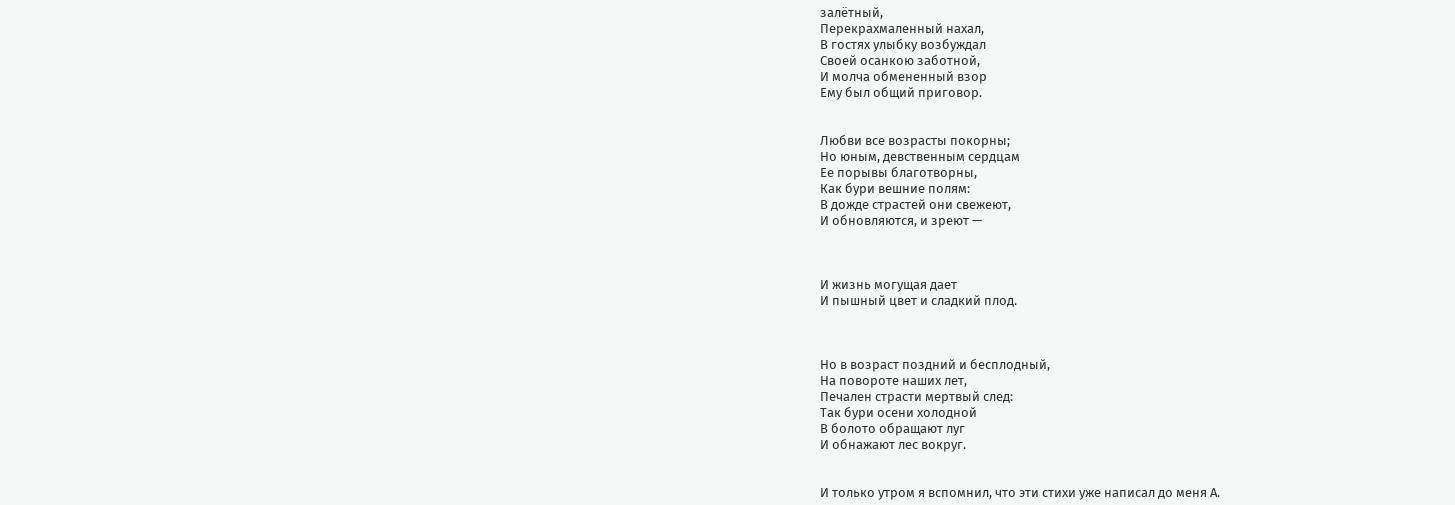залётный,
Перекрахмаленный нахал,
В гостях улыбку возбуждал
Своей осанкою заботной,
И молча обмененный взор
Ему был общий приговор.


Любви все возрасты покорны;
Но юным, девственным сердцам
Ее порывы благотворны,
Как бури вешние полям:
В дожде страстей они свежеют,
И обновляются, и зреют —



И жизнь могущая дает
И пышный цвет и сладкий плод.



Но в возраст поздний и бесплодный,
На повороте наших лет,
Печален страсти мертвый след:
Так бури осени холодной
В болото обращают луг
И обнажают лес вокруг.


И только утром я вспомнил, что эти стихи уже написал до меня А.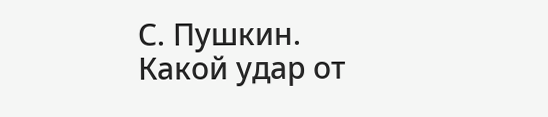С. Пушкин.
Какой удар от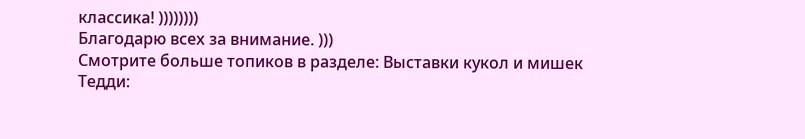классика! ))))))))
Благодарю всех за внимание. )))
Смотрите больше топиков в разделе: Выставки кукол и мишек Тедди: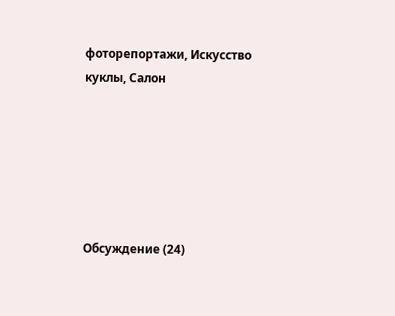фоторепортажи, Искусство куклы, Салон






Обсуждение (24)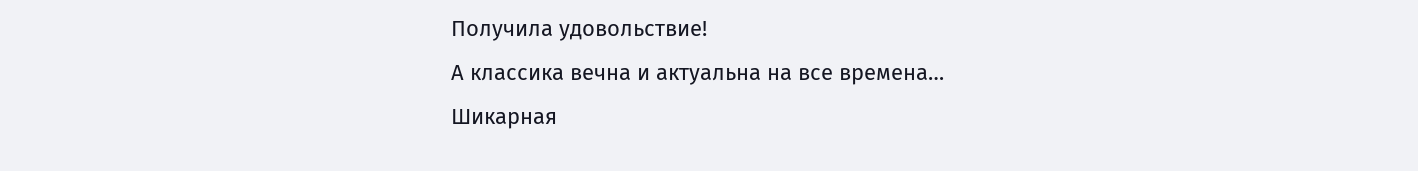Получила удовольствие!
А классика вечна и актуальна на все времена…
Шикарная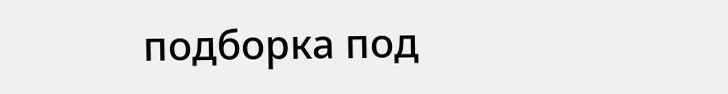подборка под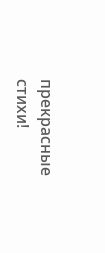прекрасные стихи!